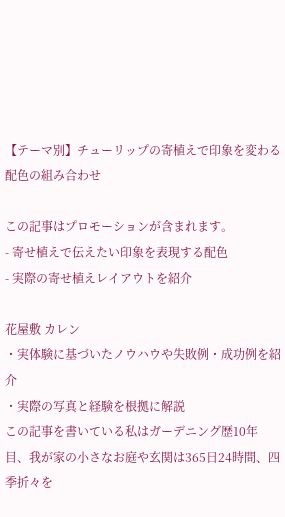【テーマ別】チューリップの寄植えで印象を変わる配色の組み合わせ

この記事はプロモーションが含まれます。
- 寄せ植えで伝えたい印象を表現する配色
- 実際の寄せ植えレイアウトを紹介

花屋敷 カレン
・実体験に基づいたノウハウや失敗例・成功例を紹介
・実際の写真と経験を根拠に解説
この記事を書いている私はガーデニング歴10年目、我が家の小さなお庭や玄関は365日24時間、四季折々を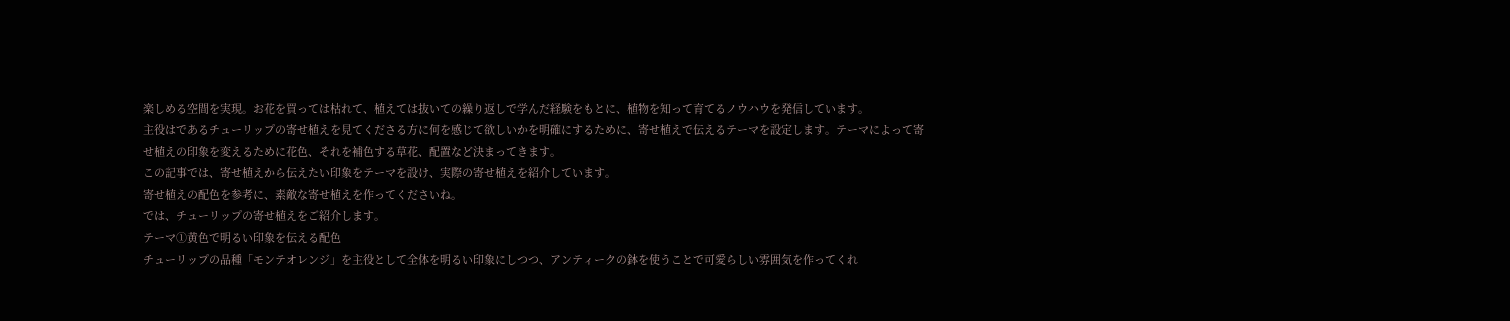楽しめる空間を実現。お花を買っては枯れて、植えては抜いての繰り返しで学んだ経験をもとに、植物を知って育てるノウハウを発信しています。
主役はであるチューリップの寄せ植えを見てくださる方に何を感じて欲しいかを明確にするために、寄せ植えで伝えるテーマを設定します。テーマによって寄せ植えの印象を変えるために花色、それを補色する草花、配置など決まってきます。
この記事では、寄せ植えから伝えたい印象をテーマを設け、実際の寄せ植えを紹介しています。
寄せ植えの配色を参考に、素敵な寄せ植えを作ってくださいね。
では、チューリップの寄せ植えをご紹介します。
テーマ①黄色で明るい印象を伝える配色
チューリップの品種「モンテオレンジ」を主役として全体を明るい印象にしつつ、アンティークの鉢を使うことで可愛らしい雰囲気を作ってくれ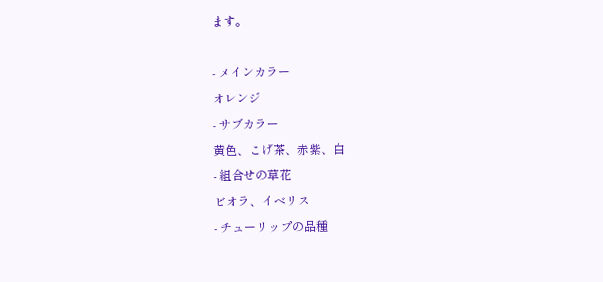ます。

- メインカラー
オレンジ
- サブカラー
黄色、こげ茶、赤紫、白
- 組合せの草花
ビオラ、イベリス
- チューリップの品種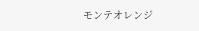モンテオレンジ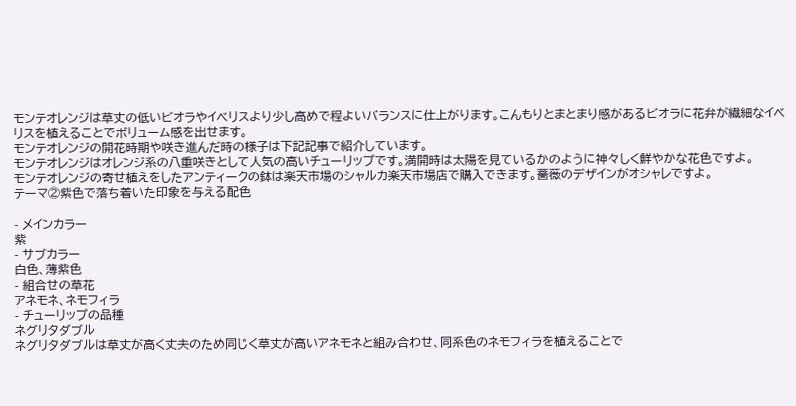モンテオレンジは草丈の低いビオラやイベリスより少し高めで程よいバランスに仕上がります。こんもりとまとまり感があるビオラに花弁が繊細なイベリスを植えることでボリューム感を出せます。
モンテオレンジの開花時期や咲き進んだ時の様子は下記記事で紹介しています。
モンテオレンジはオレンジ系の八重咲きとして人気の高いチューリップです。満開時は太陽を見ているかのように神々しく鮮やかな花色ですよ。
モンテオレンジの寄せ植えをしたアンティークの鉢は楽天市場のシャルカ楽天市場店で購入できます。薔薇のデザインがオシャレですよ。
テーマ②紫色で落ち着いた印象を与える配色

- メインカラー
紫
- サブカラー
白色、薄紫色
- 組合せの草花
アネモネ、ネモフィラ
- チューリップの品種
ネグリタダブル
ネグリタダブルは草丈が高く丈夫のため同じく草丈が高いアネモネと組み合わせ、同系色のネモフィラを植えることで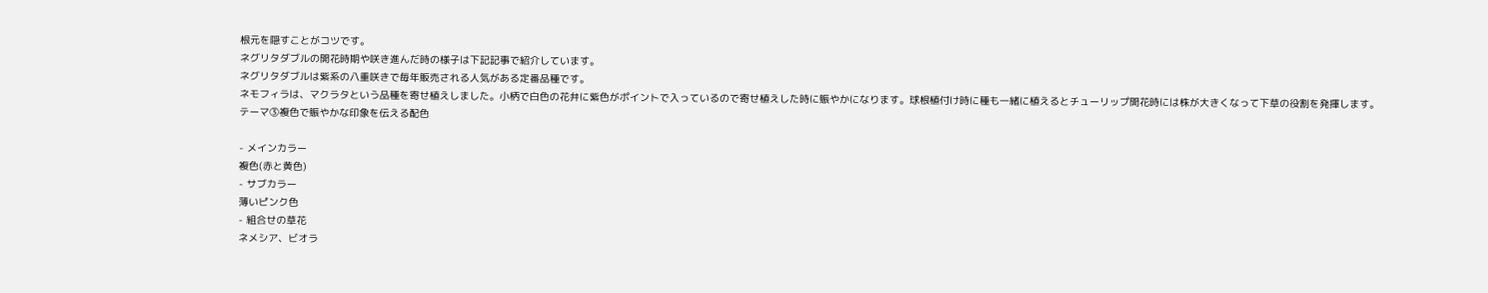根元を隠すことがコツです。
ネグリタダブルの開花時期や咲き進んだ時の様子は下記記事で紹介しています。
ネグリタダブルは紫系の八重咲きで毎年販売される人気がある定番品種です。
ネモフィラは、マクラタという品種を寄せ植えしました。小柄で白色の花弁に紫色がポイントで入っているので寄せ植えした時に賑やかになります。球根植付け時に種も一緒に植えるとチューリップ開花時には株が大きくなって下草の役割を発揮します。
テーマ③複色で賑やかな印象を伝える配色

- メインカラー
複色(赤と黄色)
- サブカラー
薄いピンク色
- 組合せの草花
ネメシア、ビオラ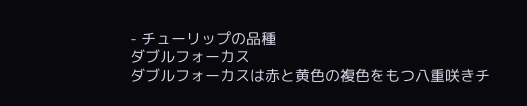- チューリップの品種
ダブルフォーカス
ダブルフォーカスは赤と黄色の複色をもつ八重咲きチ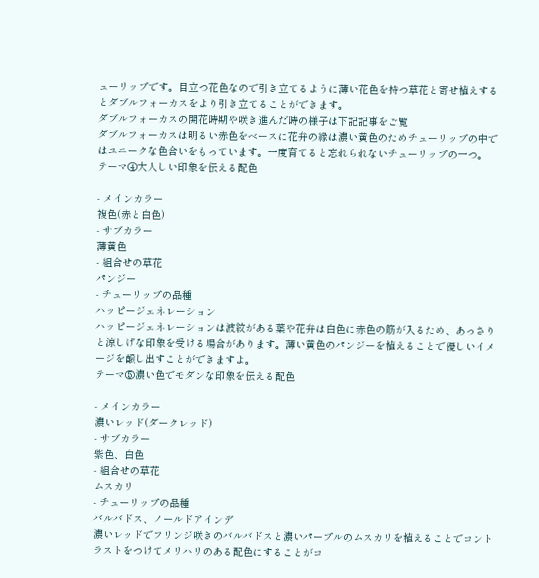ューリップです。目立つ花色なので引き立てるように薄い花色を持つ草花と寄せ植えするとダブルフォーカスをより引き立てることができます。
ダブルフォーカスの開花時期や咲き進んだ時の様子は下記記事をご覧
ダブルフォーカスは明るい赤色をベースに花弁の縁は濃い黄色のためチューリップの中ではユニークな色合いをもっています。一度育てると忘れられないチューリップの一つ。
テーマ④大人しい印象を伝える配色

- メインカラー
複色(赤と白色)
- サブカラー
薄黄色
- 組合せの草花
パンジー
- チューリップの品種
ハッピージェネレーション
ハッピージェネレーションは波紋がある葉や花弁は白色に赤色の筋が入るため、あっさりと涼しげな印象を受ける場合があります。薄い黄色のパンジーを植えることで優しいイメージを醸し出すことができますよ。
テーマ⑤濃い色でモダンな印象を伝える配色

- メインカラー
濃いレッド(ダークレッド)
- サブカラー
紫色、白色
- 組合せの草花
ムスカリ
- チューリップの品種
バルバドス、ノールドアインデ
濃いレッドでフリンジ咲きのバルバドスと濃いパープルのムスカリを植えることでコントラストをつけてメリハリのある配色にすることがコ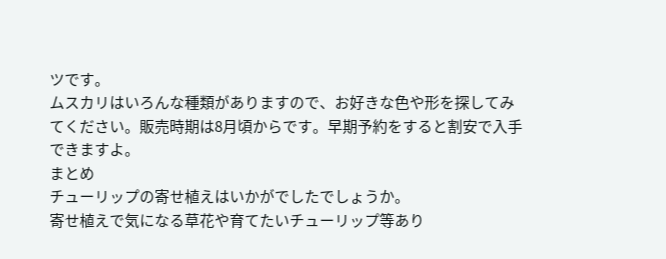ツです。
ムスカリはいろんな種類がありますので、お好きな色や形を探してみてください。販売時期は8月頃からです。早期予約をすると割安で入手できますよ。
まとめ
チューリップの寄せ植えはいかがでしたでしょうか。
寄せ植えで気になる草花や育てたいチューリップ等あり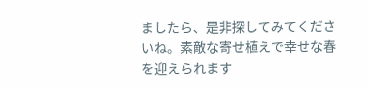ましたら、是非探してみてくださいね。素敵な寄せ植えで幸せな春を迎えられます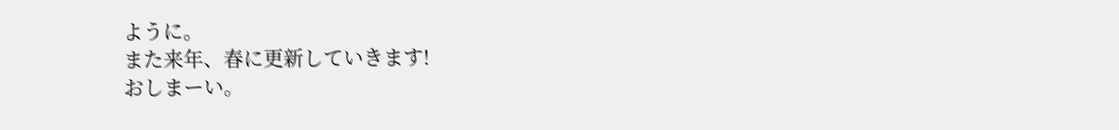ように。
また来年、春に更新していきます!
おしまーい。